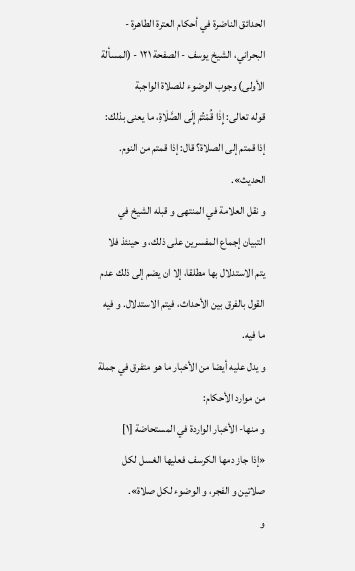الحدائق الناضرة في أحكام العترة الطاهرة - البحراني، الشيخ يوسف - الصفحة ١٢١ - (المسألة الأولى) وجوب الوضوء للصلاة الواجبة
قوله تعالى: إِذٰا قُمْتُمْ إِلَى الصَّلٰاةِ، ما يعنى بذلك: إذا قمتم إلى الصلاة؟ قال: إذا قمتم من النوم. الحديث».
و نقل العلامة في المنتهى و قبله الشيخ في التبيان إجماع المفسرين على ذلك، و حينئذ فلا يتم الاستدلال بها مطلقا، إلا ان يضم إلى ذلك عدم القول بالفرق بين الأحداث، فيتم الاستدلال. و فيه ما فيه.
و يدل عليه أيضا من الأخبار ما هو متفرق في جملة من موارد الأحكام:
و منها- الأخبار الواردة في المستحاضة [١]
«إذا جاز دمها الكرسف فعليها الغسل لكل صلاتين و الفجر، و الوضوء لكل صلاة».
و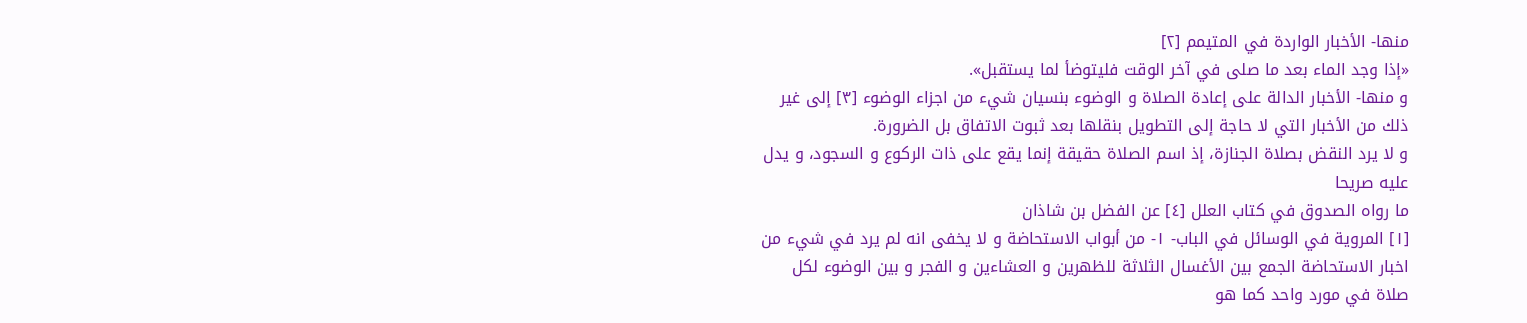منها- الأخبار الواردة في المتيمم [٢]
«إذا وجد الماء بعد ما صلى في آخر الوقت فليتوضأ لما يستقبل».
و منها- الأخبار الدالة على إعادة الصلاة و الوضوء بنسيان شيء من اجزاء الوضوء [٣] إلى غير ذلك من الأخبار التي لا حاجة إلى التطويل بنقلها بعد ثبوت الاتفاق بل الضرورة.
و لا يرد النقض بصلاة الجنازة، إذ اسم الصلاة حقيقة إنما يقع على ذات الركوع و السجود، و يدل عليه صريحا
ما رواه الصدوق في كتاب العلل [٤] عن الفضل بن شاذان
[١] المروية في الوسائل في الباب- ١- من أبواب الاستحاضة و لا يخفى انه لم يرد في شيء من اخبار الاستحاضة الجمع بين الأغسال الثلاثة للظهرين و العشاءين و الفجر و بين الوضوء لكل صلاة في مورد واحد كما هو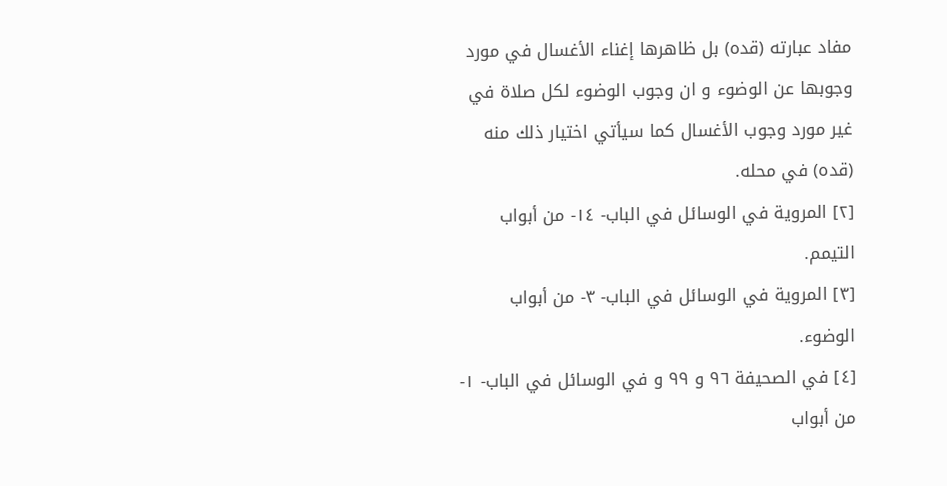مفاد عبارته (قده) بل ظاهرها إغناء الأغسال في مورد وجوبها عن الوضوء و ان وجوب الوضوء لكل صلاة في غير مورد وجوب الأغسال كما سيأتي اختيار ذلك منه (قده) في محله.
[٢] المروية في الوسائل في الباب- ١٤- من أبواب التيمم.
[٣] المروية في الوسائل في الباب- ٣- من أبواب الوضوء.
[٤] في الصحيفة ٩٦ و ٩٩ و في الوسائل في الباب- ١- من أبواب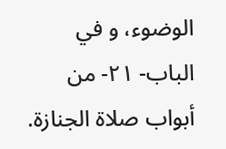الوضوء، و في الباب- ٢١- من أبواب صلاة الجنازة.